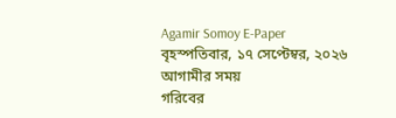Agamir Somoy E-Paper
বৃহস্পতিবার, ১৭ সেপ্টেম্বর, ২০২৬
আগামীর সময়
গরিবের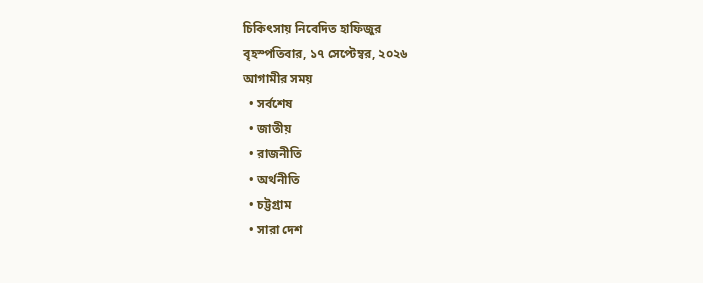চিকিৎসায় নিবেদিত হাফিজুর
বৃহস্পতিবার, ১৭ সেপ্টেম্বর, ২০২৬
আগামীর সময়
  • সর্বশেষ
  • জাতীয়
  • রাজনীতি
  • অর্থনীতি
  • চট্টগ্রাম
  • সারা দেশ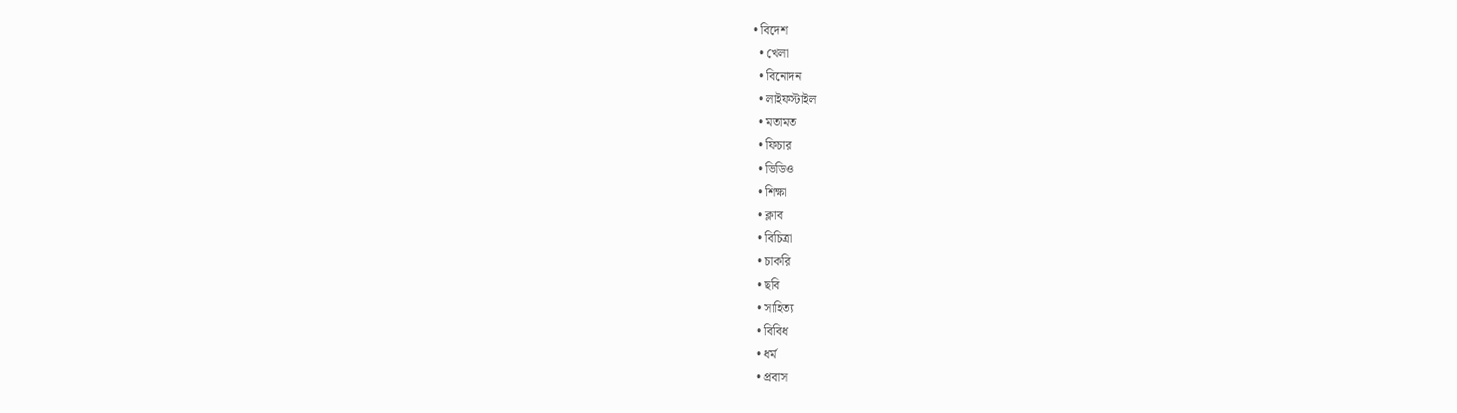• বিদেশ
  • খেলা
  • বিনোদন
  • লাইফস্টাইল
  • মতামত
  • ফিচার
  • ভিডিও
  • শিক্ষা
  • ক্লাব
  • বিচিত্রা
  • চাকরি
  • ছবি
  • সাহিত্য
  • বিবিধ
  • ধর্ম
  • প্রবাস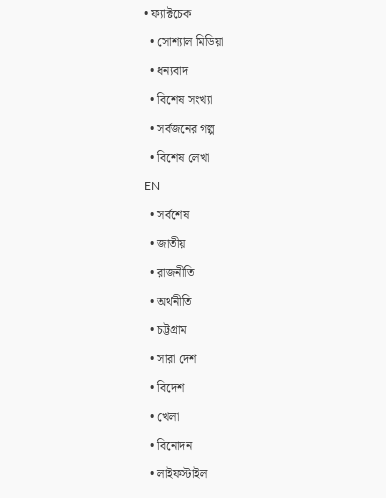• ফ্যাক্টচেক
  • সোশ্যাল মিডিয়া
  • ধন্যবাদ
  • বিশেষ সংখ্যা
  • সর্বজনের গল্প
  • বিশেষ লেখা
EN
  • সর্বশেষ
  • জাতীয়
  • রাজনীতি
  • অর্থনীতি
  • চট্টগ্রাম
  • সারা দেশ
  • বিদেশ
  • খেলা
  • বিনোদন
  • লাইফস্টাইল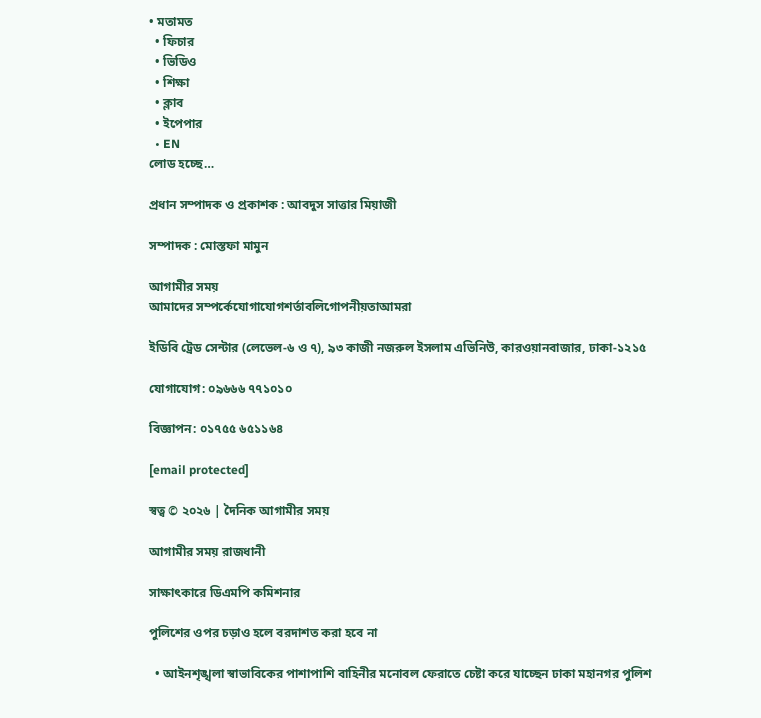• মতামত
  • ফিচার
  • ভিডিও
  • শিক্ষা
  • ক্লাব
  • ইপেপার
  • EN
লোড হচ্ছে…

প্রধান সম্পাদক ও প্রকাশক : আবদুস সাত্তার মিয়াজী

সম্পাদক : মোস্তফা মামুন

আগামীর সময়
আমাদের সম্পর্কেযোগাযোগশর্তাবলিগোপনীয়তাআমরা

ইডিবি ট্রেড সেন্টার (লেভেল-৬ ও ৭), ৯৩ কাজী নজরুল ইসলাম এভিনিউ, কারওয়ানবাজার, ঢাকা-১২১৫

যোগাযোগ: ০৯৬৬৬ ৭৭১০১০

বিজ্ঞাপন: ০১৭৫৫ ৬৫১১৬৪

[email protected]

স্বত্ব © ২০২৬ | দৈনিক আগামীর সময়

আগামীর সময় রাজধানী

সাক্ষাৎকারে ডিএমপি কমিশনার

পুলিশের ওপর চড়াও হলে বরদাশত করা হবে না

  • আইনশৃঙ্খলা স্বাভাবিকের পাশাপাশি বাহিনীর মনোবল ফেরাতে চেষ্টা করে যাচ্ছেন ঢাকা মহানগর পুলিশ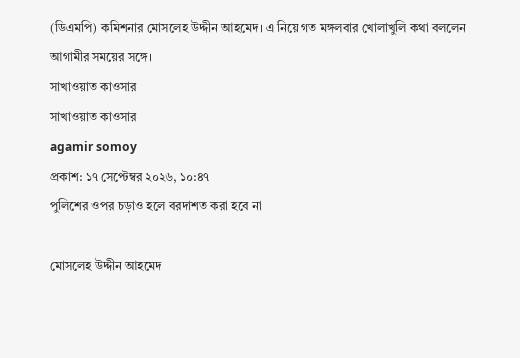(ডিএমপি) কমিশনার মোসলেহ উদ্দীন আহমেদ। এ নিয়ে গত মঙ্গলবার খোলাখুলি কথা বললেন আগামীর সময়ের সঙ্গে।
সাখাওয়াত কাওসার
সাখাওয়াত কাওসার
agamir somoy
প্রকাশ: ১৭ সেপ্টেম্বর ২০২৬, ১০:৪৭
পুলিশের ওপর চড়াও হলে বরদাশত করা হবে না

মোসলেহ উদ্দীন আহমেদ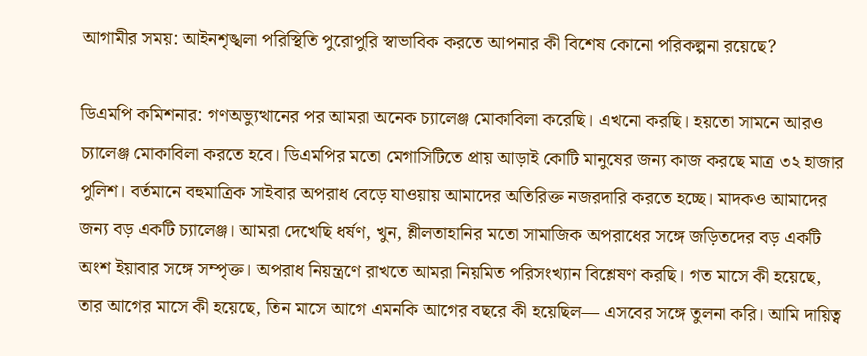আগামীর সময়: আইনশৃঙ্খলা পরিস্থিতি পুরোপুরি স্বাভাবিক করতে আপনার কী বিশেষ কোনো পরিকল্পনা রয়েছে?

ডিএমপি কমিশনার: গণঅভ্যুত্থানের পর আমরা অনেক চ্যালেঞ্জ মোকাবিলা করেছি। এখনো করছি। হয়তো সামনে আরও চ্যালেঞ্জ মোকাবিলা করতে হবে। ডিএমপির মতো মেগাসিটিতে প্রায় আড়াই কোটি মানুষের জন্য কাজ করছে মাত্র ৩২ হাজার পুলিশ। বর্তমানে বহুমাত্রিক সাইবার অপরাধ বেড়ে যাওয়ায় আমাদের অতিরিক্ত নজরদারি করতে হচ্ছে। মাদকও আমাদের জন্য বড় একটি চ্যালেঞ্জ। আমরা দেখেছি ধর্ষণ, খুন, শ্লীলতাহানির মতো সামাজিক অপরাধের সঙ্গে জড়িতদের বড় একটি অংশ ইয়াবার সঙ্গে সম্পৃক্ত। অপরাধ নিয়ন্ত্রণে রাখতে আমরা নিয়মিত পরিসংখ্যান বিশ্লেষণ করছি। গত মাসে কী হয়েছে, তার আগের মাসে কী হয়েছে, তিন মাসে আগে এমনকি আগের বছরে কী হয়েছিল— এসবের সঙ্গে তুলনা করি। আমি দায়িত্ব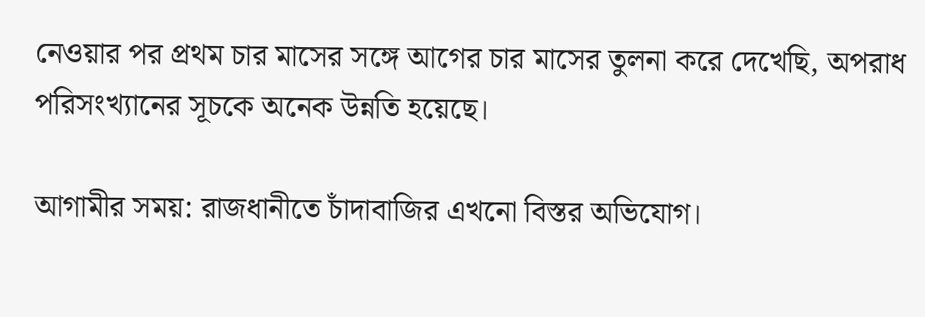নেওয়ার পর প্রথম চার মাসের সঙ্গে আগের চার মাসের তুলনা করে দেখেছি, অপরাধ পরিসংখ্যানের সূচকে অনেক উন্নতি হয়েছে।

আগামীর সময়: রাজধানীতে চাঁদাবাজির এখনো বিস্তর অভিযোগ।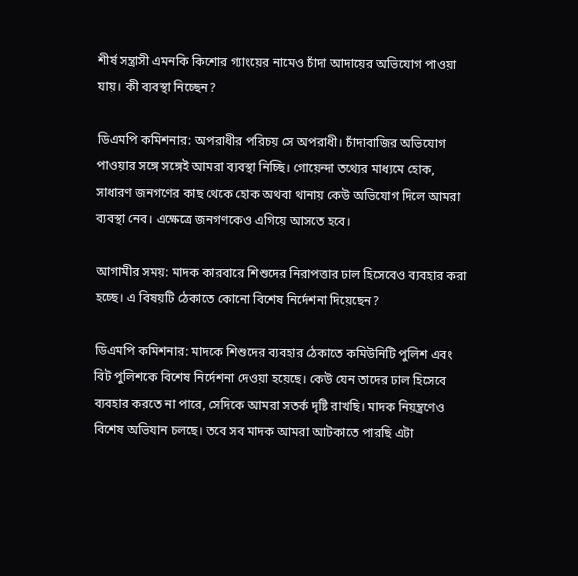শীর্ষ সন্ত্রাসী এমনকি কিশোর গ্যাংয়ের নামেও চাঁদা আদায়ের অভিযোগ পাওয়া যায়। কী ব্যবস্থা নিচ্ছেন?

ডিএমপি কমিশনার: অপরাধীর পরিচয় সে অপরাধী। চাঁদাবাজির অভিযোগ পাওয়ার সঙ্গে সঙ্গেই আমরা ব্যবস্থা নিচ্ছি। গোয়েন্দা তথ্যের মাধ্যমে হোক, সাধারণ জনগণের কাছ থেকে হোক অথবা থানায় কেউ অভিযোগ দিলে আমরা ব্যবস্থা নেব। এক্ষেত্রে জনগণকেও এগিয়ে আসতে হবে।

আগামীর সময়: মাদক কারবারে শিশুদের নিরাপত্তার ঢাল হিসেবেও ব্যবহার করা হচ্ছে। এ বিষয়টি ঠেকাতে কোনো বিশেষ নির্দেশনা দিয়েছেন?

ডিএমপি কমিশনার: মাদকে শিশুদের ব্যবহার ঠেকাতে কমিউনিটি পুলিশ এবং বিট পুলিশকে বিশেষ নির্দেশনা দেওয়া হয়েছে। কেউ যেন তাদের ঢাল হিসেবে ব্যবহার করতে না পারে, সেদিকে আমরা সতর্ক দৃষ্টি রাখছি। মাদক নিয়ন্ত্রণেও বিশেষ অভিযান চলছে। তবে সব মাদক আমরা আটকাতে পারছি এটা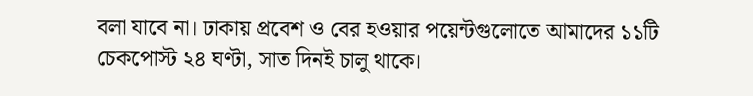বলা যাবে না। ঢাকায় প্রবেশ ও বের হওয়ার পয়েন্টগুলোতে আমাদের ১১টি চেকপোস্ট ২৪ ঘণ্টা, সাত দিনই চালু থাকে।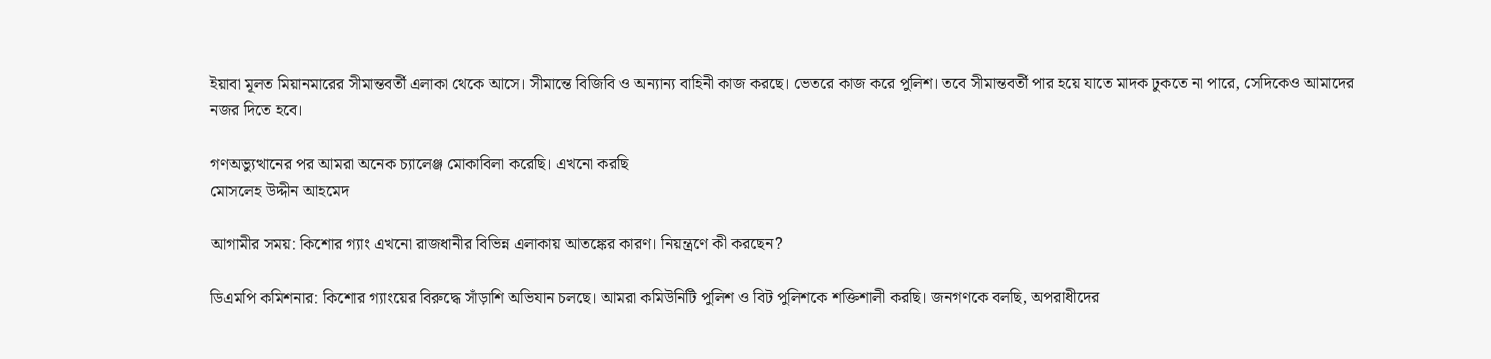ইয়াবা মূলত মিয়ানমারের সীমান্তবর্তী এলাকা থেকে আসে। সীমান্তে বিজিবি ও অন্যান্য বাহিনী কাজ করছে। ভেতরে কাজ করে পুলিশ। তবে সীমান্তবর্তী পার হয়ে যাতে মাদক ঢুকতে না পারে, সেদিকেও আমাদের নজর দিতে হবে।

গণঅভ্যুত্থানের পর আমরা অনেক চ্যালেঞ্জ মোকাবিলা করেছি। এখনো করছি
মোসলেহ উদ্দীন আহমেদ

আগামীর সময়: কিশোর গ্যাং এখনো রাজধানীর বিভিন্ন এলাকায় আতঙ্কের কারণ। নিয়ন্ত্রণে কী করছেন?

ডিএমপি কমিশনার: কিশোর গ্যাংয়ের বিরুদ্ধে সাঁড়াশি অভিযান চলছে। আমরা কমিউনিটি পুলিশ ও বিট পুলিশকে শক্তিশালী করছি। জনগণকে বলছি, অপরাধীদের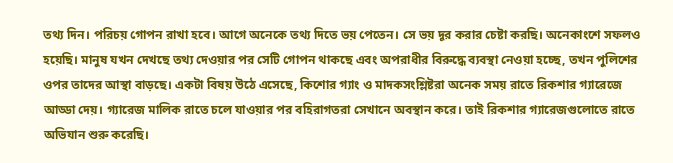তথ্য দিন। পরিচয় গোপন রাখা হবে। আগে অনেকে তথ্য দিতে ভয় পেতেন। সে ভয় দূর করার চেষ্টা করছি। অনেকাংশে সফলও হয়েছি। মানুষ যখন দেখছে তথ্য দেওয়ার পর সেটি গোপন থাকছে এবং অপরাধীর বিরুদ্ধে ব্যবস্থা নেওয়া হচ্ছে, তখন পুলিশের ওপর তাদের আস্থা বাড়ছে। একটা বিষয় উঠে এসেছে, কিশোর গ্যাং ও মাদকসংশ্লিষ্টরা অনেক সময় রাতে রিকশার গ্যারেজে আড্ডা দেয়। গ্যারেজ মালিক রাতে চলে যাওয়ার পর বহিরাগতরা সেখানে অবস্থান করে। তাই রিকশার গ্যারেজগুলোতে রাতে অভিযান শুরু করেছি।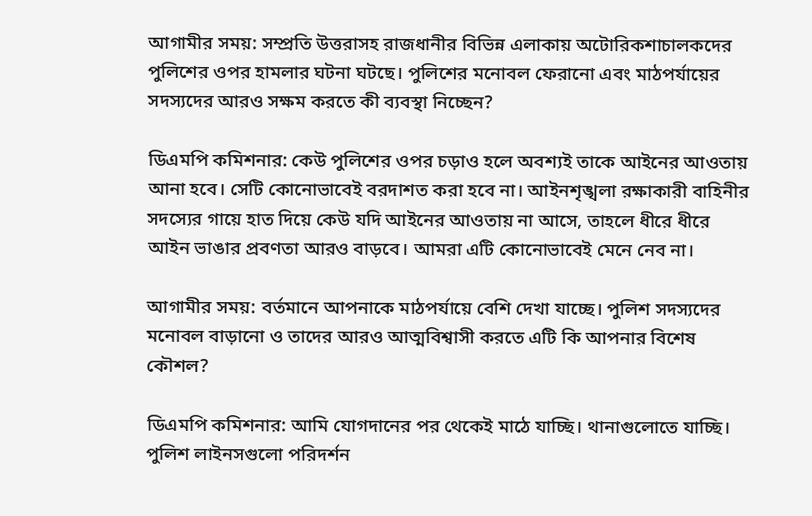আগামীর সময়: সম্প্রতি উত্তরাসহ রাজধানীর বিভিন্ন এলাকায় অটোরিকশাচালকদের পুলিশের ওপর হামলার ঘটনা ঘটছে। পুলিশের মনোবল ফেরানো এবং মাঠপর্যায়ের সদস্যদের আরও সক্ষম করতে কী ব্যবস্থা নিচ্ছেন?

ডিএমপি কমিশনার: কেউ পুলিশের ওপর চড়াও হলে অবশ্যই তাকে আইনের আওতায় আনা হবে। সেটি কোনোভাবেই বরদাশত করা হবে না। আইনশৃঙ্খলা রক্ষাকারী বাহিনীর সদস্যের গায়ে হাত দিয়ে কেউ যদি আইনের আওতায় না আসে, তাহলে ধীরে ধীরে আইন ভাঙার প্রবণতা আরও বাড়বে। আমরা এটি কোনোভাবেই মেনে নেব না।

আগামীর সময়: বর্তমানে আপনাকে মাঠপর্যায়ে বেশি দেখা যাচ্ছে। পুলিশ সদস্যদের মনোবল বাড়ানো ও তাদের আরও আত্মবিশ্বাসী করতে এটি কি আপনার বিশেষ কৌশল?

ডিএমপি কমিশনার: আমি যোগদানের পর থেকেই মাঠে যাচ্ছি। থানাগুলোতে যাচ্ছি। পুলিশ লাইনসগুলো পরিদর্শন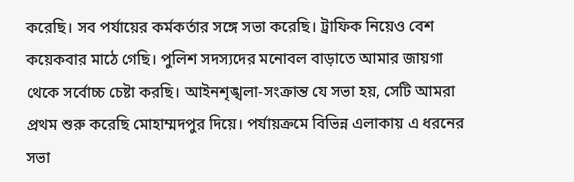করেছি। সব পর্যায়ের কর্মকর্তার সঙ্গে সভা করেছি। ট্রাফিক নিয়েও বেশ কয়েকবার মাঠে গেছি। পুলিশ সদস্যদের মনোবল বাড়াতে আমার জায়গা থেকে সর্বোচ্চ চেষ্টা করছি। আইনশৃঙ্খলা-সংক্রান্ত যে সভা হয়, সেটি আমরা প্রথম শুরু করেছি মোহাম্মদপুর দিয়ে। পর্যায়ক্রমে বিভিন্ন এলাকায় এ ধরনের সভা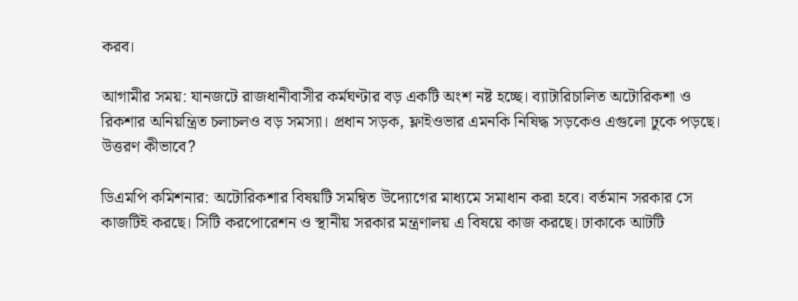করব।

আগামীর সময়: যানজটে রাজধানীবাসীর কর্মঘণ্টার বড় একটি অংশ নষ্ট হচ্ছে। ব্যাটারিচালিত অটোরিকশা ও রিকশার অনিয়ন্ত্রিত চলাচলও বড় সমস্যা। প্রধান সড়ক, ফ্লাইওভার এমনকি নিষিদ্ধ সড়কেও এগুলো ঢুকে পড়ছে। উত্তরণ কীভাবে?

ডিএমপি কমিশনার: অটোরিকশার বিষয়টি সমন্বিত উদ্যোগের মাধ্যমে সমাধান করা হবে। বর্তমান সরকার সে কাজটিই করছে। সিটি করপোরেশন ও স্থানীয় সরকার মন্ত্রণালয় এ বিষয়ে কাজ করছে। ঢাকাকে আটটি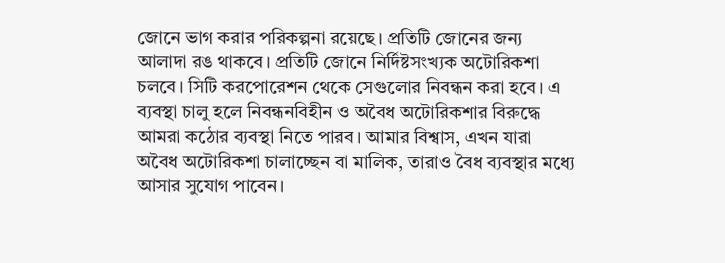জোনে ভাগ করার পরিকল্পনা রয়েছে। প্রতিটি জোনের জন্য আলাদা রঙ থাকবে। প্রতিটি জোনে নির্দিষ্টসংখ্যক অটোরিকশা চলবে। সিটি করপোরেশন থেকে সেগুলোর নিবন্ধন করা হবে। এ ব্যবস্থা চালু হলে নিবন্ধনবিহীন ও অবৈধ অটোরিকশার বিরুদ্ধে আমরা কঠোর ব্যবস্থা নিতে পারব। আমার বিশ্বাস, এখন যারা অবৈধ অটোরিকশা চালাচ্ছেন বা মালিক, তারাও বৈধ ব্যবস্থার মধ্যে আসার সুযোগ পাবেন।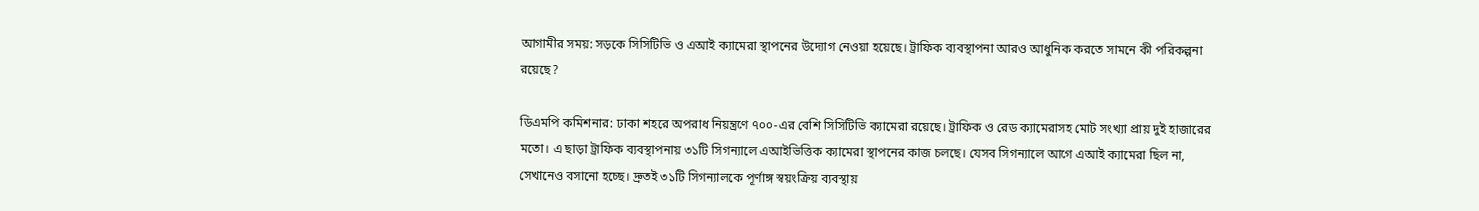আগামীর সময়: সড়কে সিসিটিভি ও এআই ক্যামেরা স্থাপনের উদ্যোগ নেওয়া হয়েছে। ট্রাফিক ব্যবস্থাপনা আরও আধুনিক করতে সামনে কী পরিকল্পনা রয়েছে?

ডিএমপি কমিশনার: ঢাকা শহরে অপরাধ নিয়ন্ত্রণে ৭০০-এর বেশি সিসিটিভি ক্যামেরা রয়েছে। ট্রাফিক ও রেড ক্যামেরাসহ মোট সংখ্যা প্রায় দুই হাজারের মতো। এ ছাড়া ট্রাফিক ব্যবস্থাপনায় ৩১টি সিগন্যালে এআইভিত্তিক ক্যামেরা স্থাপনের কাজ চলছে। যেসব সিগন্যালে আগে এআই ক্যামেরা ছিল না, সেখানেও বসানো হচ্ছে। দ্রুতই ৩১টি সিগন্যালকে পূর্ণাঙ্গ স্বয়ংক্রিয় ব্যবস্থায়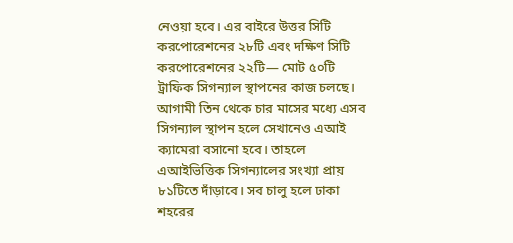নেওয়া হবে। এর বাইরে উত্তর সিটি করপোরেশনের ২৮টি এবং দক্ষিণ সিটি করপোরেশনের ২২টি— মোট ৫০টি ট্রাফিক সিগন্যাল স্থাপনের কাজ চলছে। আগামী তিন থেকে চার মাসের মধ্যে এসব সিগন্যাল স্থাপন হলে সেখানেও এআই ক্যামেরা বসানো হবে। তাহলে এআইভিত্তিক সিগন্যালের সংখ্যা প্রায় ৮১টিতে দাঁড়াবে। সব চালু হলে ঢাকা শহরের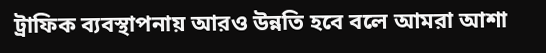ট্রাফিক ব্যবস্থাপনায় আরও উন্নতি হবে বলে আমরা আশা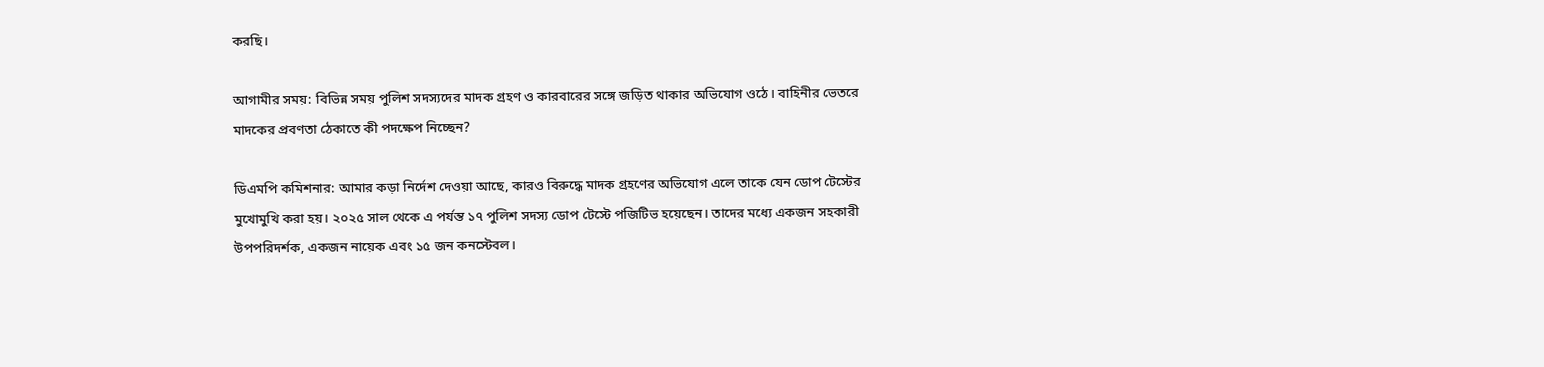করছি।

আগামীর সময়: বিভিন্ন সময় পুলিশ সদস্যদের মাদক গ্রহণ ও কারবারের সঙ্গে জড়িত থাকার অভিযোগ ওঠে। বাহিনীর ভেতরে মাদকের প্রবণতা ঠেকাতে কী পদক্ষেপ নিচ্ছেন?

ডিএমপি কমিশনার: আমার কড়া নির্দেশ দেওয়া আছে, কারও বিরুদ্ধে মাদক গ্রহণের অভিযোগ এলে তাকে যেন ডোপ টেস্টের মুখোমুখি করা হয়। ২০২৫ সাল থেকে এ পর্যন্ত ১৭ পুলিশ সদস্য ডোপ টেস্টে পজিটিভ হয়েছেন। তাদের মধ্যে একজন সহকারী উপপরিদর্শক, একজন নায়েক এবং ১৫ জন কনস্টেবল।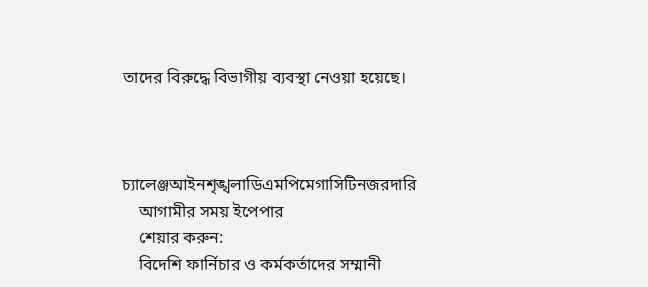তাদের বিরুদ্ধে বিভাগীয় ব্যবস্থা নেওয়া হয়েছে।



চ্যালেঞ্জআইনশৃঙ্খলাডিএমপিমেগাসিটিনজরদারি
    আগামীর সময় ইপেপার
    শেয়ার করুন:
    বিদেশি ফার্নিচার ও কর্মকর্তাদের সম্মানী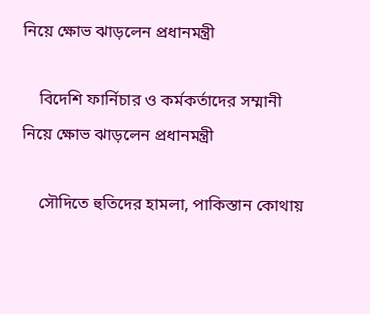নিয়ে ক্ষোভ ঝাড়লেন প্রধানমন্ত্রী

    বিদেশি ফার্নিচার ও কর্মকর্তাদের সম্মানী নিয়ে ক্ষোভ ঝাড়লেন প্রধানমন্ত্রী

    সৌদিতে হুতিদের হামলা, পাকিস্তান কোথায়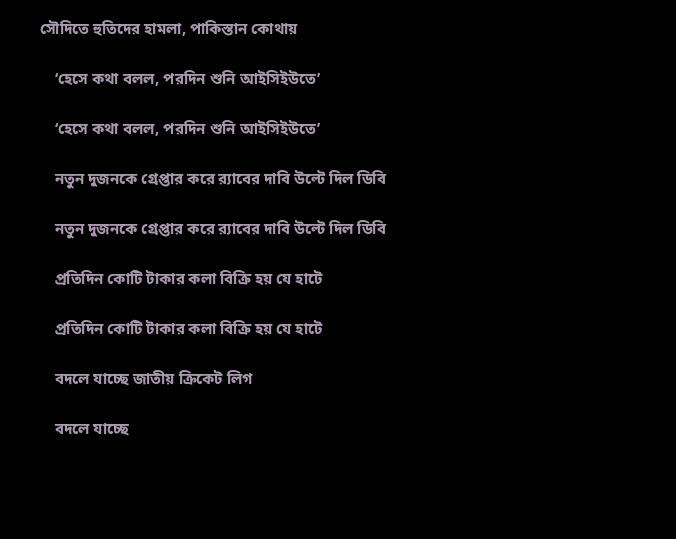সৌদিতে হুতিদের হামলা, পাকিস্তান কোথায়

    ‘হেসে কথা বলল, পরদিন শুনি আইসিইউতে’

    ‘হেসে কথা বলল, পরদিন শুনি আইসিইউতে’

    নতুন দুজনকে গ্রেপ্তার করে র‌্যাবের দাবি উল্টে দিল ডিবি

    নতুন দুজনকে গ্রেপ্তার করে র‌্যাবের দাবি উল্টে দিল ডিবি

    প্রতিদিন কোটি টাকার কলা বিক্রি হয় যে হাটে

    প্রতিদিন কোটি টাকার কলা বিক্রি হয় যে হাটে

    বদলে যাচ্ছে জাতীয় ক্রিকেট লিগ

    বদলে যাচ্ছে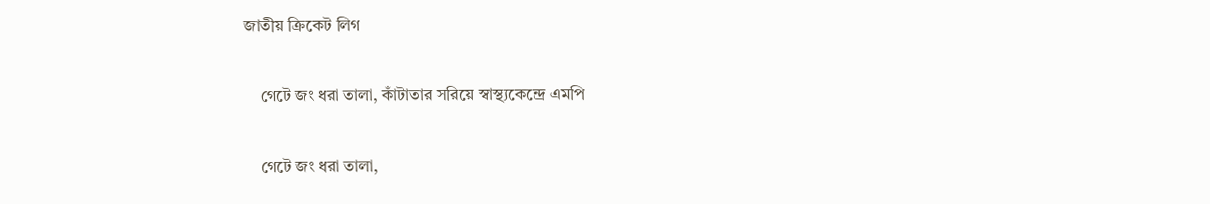জাতীয় ক্রিকেট লিগ

    গেটে জং ধরা তালা, কাঁটাতার সরিয়ে স্বাস্থ্যকেন্দ্রে এমপি

    গেটে জং ধরা তালা,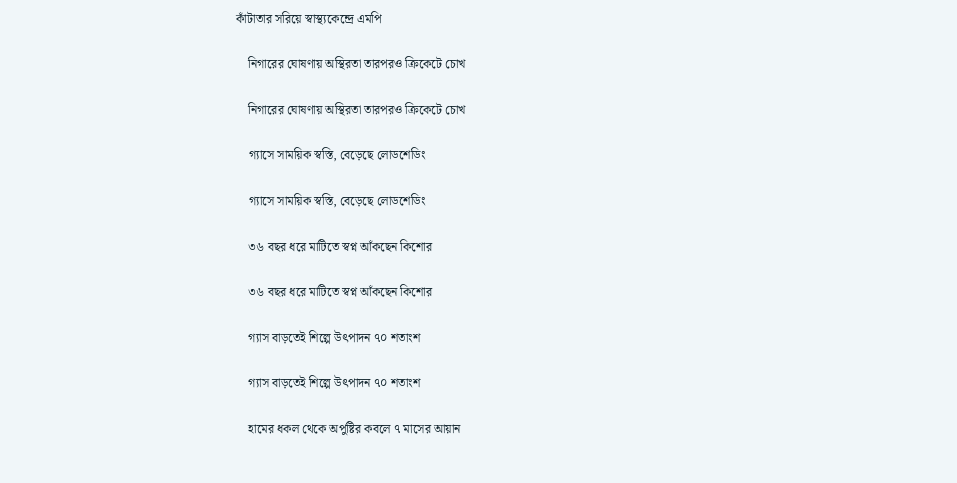কাঁটাতার সরিয়ে স্বাস্থ্যকেন্দ্রে এমপি

    নিগারের ঘোষণায় অস্থিরতা তারপরও ক্রিকেটে চোখ

    নিগারের ঘোষণায় অস্থিরতা তারপরও ক্রিকেটে চোখ

    গ্যাসে সাময়িক স্বস্তি, বেড়েছে লোডশেডিং

    গ্যাসে সাময়িক স্বস্তি, বেড়েছে লোডশেডিং

    ৩৬ বছর ধরে মাটিতে স্বপ্ন আঁকছেন কিশোর

    ৩৬ বছর ধরে মাটিতে স্বপ্ন আঁকছেন কিশোর

    গ্যাস বাড়তেই শিল্পে উৎপাদন ৭০ শতাংশ

    গ্যাস বাড়তেই শিল্পে উৎপাদন ৭০ শতাংশ

    হামের ধকল থেকে অপুষ্টির কবলে ৭ মাসের আয়ান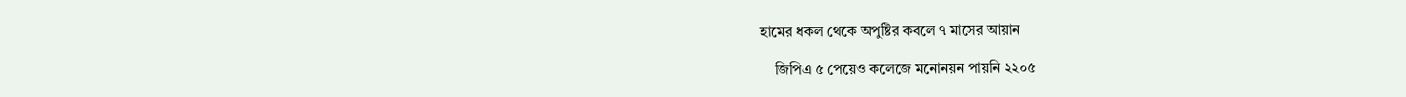হামের ধকল থেকে অপুষ্টির কবলে ৭ মাসের আয়ান

    জিপিএ ৫ পেয়েও কলেজে মনোনয়ন পায়নি ২২০৫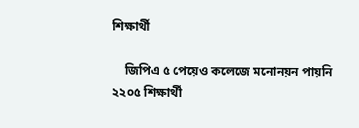শিক্ষার্থী

    জিপিএ ৫ পেয়েও কলেজে মনোনয়ন পায়নি ২২০৫ শিক্ষার্থী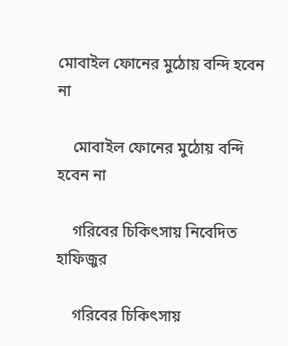মোবাইল ফোনের মুঠোয় বন্দি হবেন না

    মোবাইল ফোনের মুঠোয় বন্দি হবেন না

    গরিবের চিকিৎসায় নিবেদিত হাফিজুর

    গরিবের চিকিৎসায়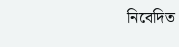নিবেদিত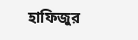হাফিজুর